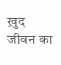ख़ुद जीवन का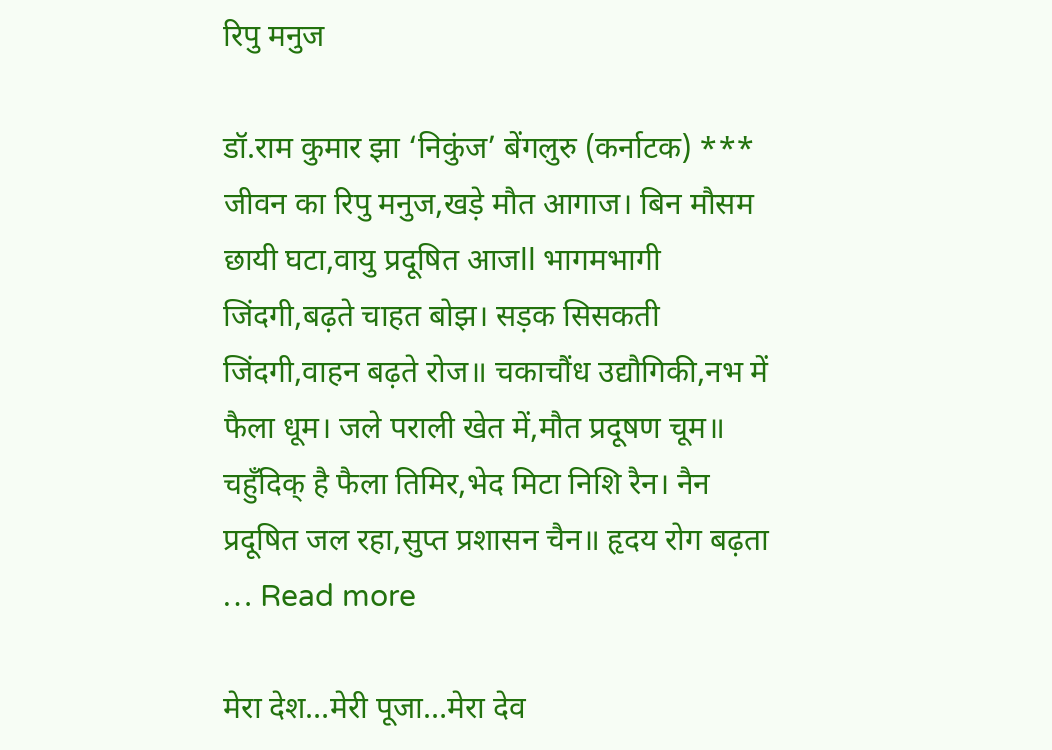रिपु मनुज

डॉ.राम कुमार झा ‘निकुंज’ बेंगलुरु (कर्नाटक) *** जीवन का रिपु मनुज,खड़े मौत आगाज। बिन मौसम छायी घटा,वायु प्रदूषित आजll भागमभागी जिंदगी,बढ़ते चाहत बोझ। सड़क सिसकती जिंदगी,वाहन बढ़ते रोज॥ चकाचौंध उद्यौगिकी,नभ में फैला धूम। जले पराली खेत में,मौत प्रदूषण चूम॥ चहुँदिक् है फैला तिमिर,भेद मिटा निशि रैन। नैन प्रदूषित जल रहा,सुप्त प्रशासन चैन॥ हृदय रोग बढ़ता … Read more

मेरा देश…मेरी पूजा…मेरा देव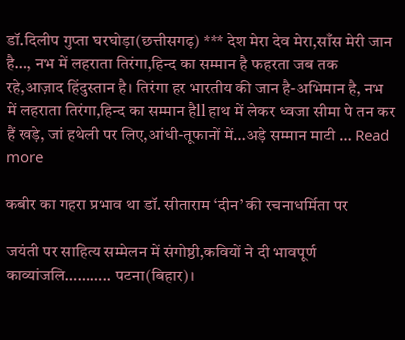डॉ.दिलीप गुप्ता घरघोड़ा(छत्तीसगढ़) *** देश मेरा देव मेरा,साँस मेरी जान है…, नभ में लहराता तिरंगा,हिन्द का सम्मान है फहरता जब तक रहे,आज़ाद हिंदुस्तान है। तिरंगा हर भारतीय की जान है-अभिमान है, नभ में लहराता तिरंगा,हिन्द का सम्मान हैll हाथ में लेकर ध्वजा सीमा पे तन कर हैं खड़े, जां हथेली पर लिए,आंधी-तूफानों में…अड़े सम्मान माटी … Read more

कबीर का गहरा प्रभाव था डॉ. सीताराम ‘दीन’ की रचनाधर्मिता पर

जयंती पर साहित्य सम्मेलन में संगोष्ठी,कवियों ने दी भावपूर्ण काव्यांजलि……….. पटना(बिहार)।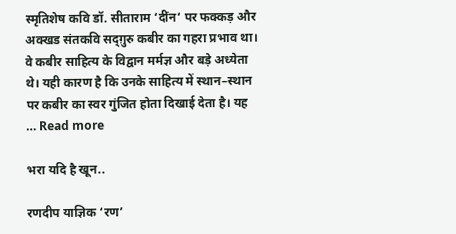स्मृतिशेष कवि डॉ. सीताराम ‘दींन‘ पर फक्कड़ और अक्खड संतकवि सद्ग़ुरु कबीर का गहरा प्रभाव था। वे कबीर साहित्य के विद्वान मर्मज्ञ और बड़े अध्येता थे। यही कारण है कि उनके साहित्य में स्थान–स्थान पर कबीर का स्वर गुंजित होता दिखाई देता है। यह … Read more

भरा यदि है खून..

रणदीप याज्ञिक ‘रण’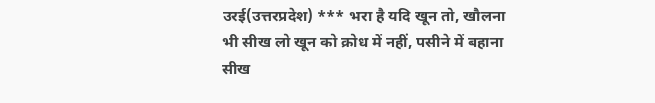उरई(उत्तरप्रदेश) *** भरा है यदि खून तो, खौलना भी सीख लो खून को क्रोध में नहीं, पसीने में बहाना सीख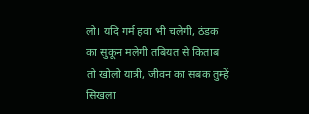लो। यदि गर्म हवा भी चलेगी, ठंडक का सुकून मलेगी तबियत से किताब तो खोलो यात्री, जीवन का सबक तुम्हें सिखला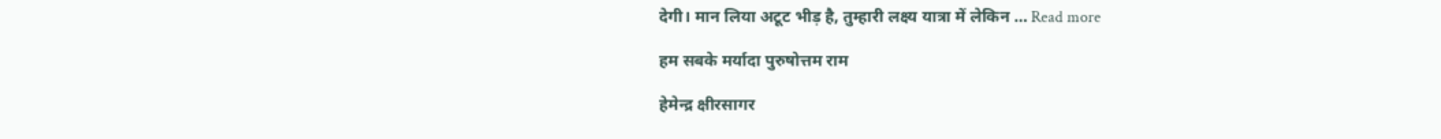देगी। मान लिया अटूट भीड़ है, तुम्हारी लक्ष्य यात्रा में लेकिन … Read more

हम सबके मर्यादा पुरुषोत्तम राम

हेमेन्द्र क्षीरसागर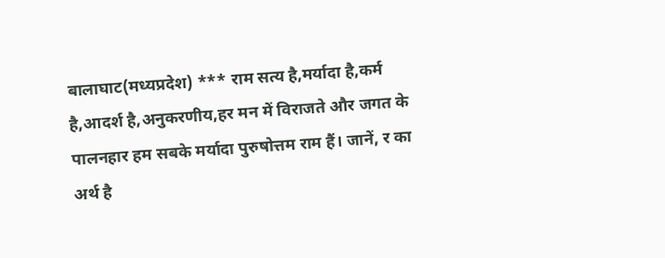बालाघाट(मध्यप्रदेश) *** राम सत्य है,मर्यादा है,कर्म है,आदर्श है,अनुकरणीय,हर मन में विराजते और जगत के पालनहार हम सबके मर्यादा पुरुषोत्तम राम हैं। जानें, र का अर्थ है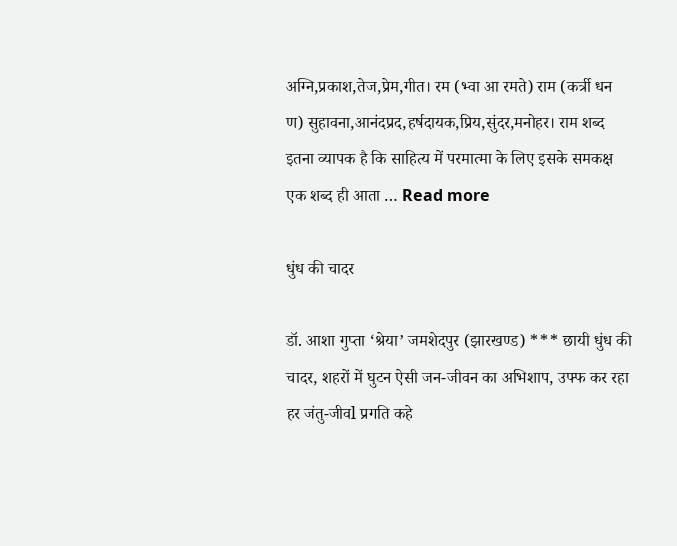अग्नि,प्रकाश,तेज,प्रेम,गीत। रम (भ्वा आ रमते) राम (कर्त्री धन ण) सुहावना,आनंदप्रद,हर्षदायक,प्रिय,सुंदर,मनोहर। राम शब्द इतना व्यापक है कि साहित्य में परमात्मा के लिए इसके समकक्ष एक शब्द ही आता … Read more

धुंध की चादर

डॉ. आशा गुप्ता ‘श्रेया’ जमशेदपुर (झारखण्ड) *** छायी धुंध की चादर, शहरों में घुटन ऐसी जन-जीवन का अभिशाप, उफ्फ कर रहा हर जंतु-जीवl प्रगति कहे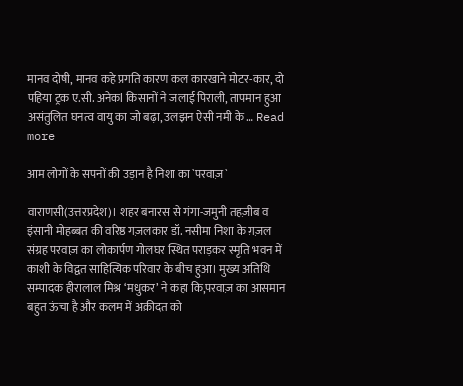मानव दोषी, मानव कहे प्रगति कारण कल कारखाने मोटर-कार, दो पहिया ट्रक ए.सी. अनेकl किसानों ने जलाई पिराली, तापमान हुआ असंतुलित घनत्व वायु का जो बढ़ा, उलझन ऐसी नमी के … Read more

आम लोगों के सपनों की उड़ान है निशा का `परवाज़`

वाराणसी(उत्तरप्रदेश)। शहर बनारस से गंगा-जमुनी तहज़ीब व इंसानी मोहब्बत की वरिष्ठ गज़लकार डॉ. नसीमा निशा के ग़ज़ल संग्रह परवाज़ का लोकार्पण गोलघर स्थित पराड़कर स्मृति भवन में काशी के विद्वत साहित्यिक परिवार के बीच हुआ। मुख्य अतिथि सम्पादक हीरालाल मिश्र ‘मधुकर’ ने कहा कि,परवाज़ का आसमान बहुत ऊंचा है और कलम में अक़ीदत को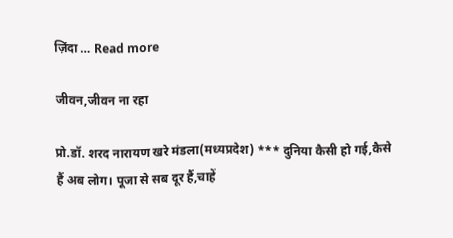ज़िंदा … Read more

जीवन,जीवन ना रहा

प्रो.डॉ. शरद नारायण खरे मंडला(मध्यप्रदेश) *** दुनिया कैसी हो गई,कैसे हैं अब लोग। पूजा से सब दूर हैं,चाहें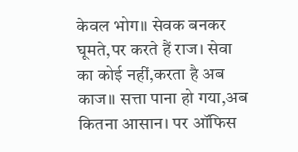केवल भोग॥ सेवक बनकर घूमते,पर करते हैं राज। सेवा का कोई नहीं,करता है अब काज॥ सत्ता पाना हो गया,अब कितना आसान। पर ऑफिस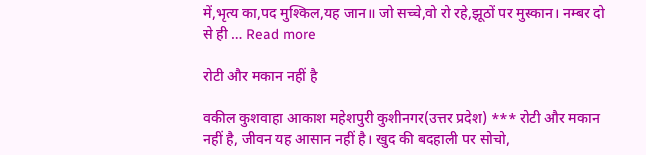में,भृत्य का,पद मुश्किल,यह जान॥ जो सच्चे,वो रो रहे,झूठों पर मुस्कान। नम्बर दो से ही … Read more

रोटी और मकान नहीं है

वकील कुशवाहा आकाश महेशपुरी कुशीनगर(उत्तर प्रदेश) *** रोटी और मकान नहीं है, जीवन यह आसान नहीं है। खुद की बदहाली पर सोचो,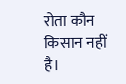रोता कौन किसान नहीं है।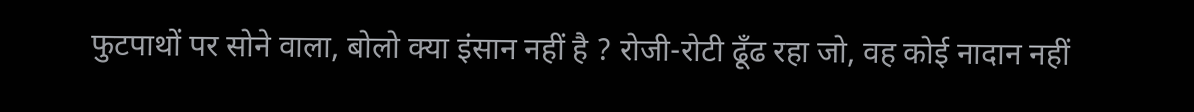फुटपाथों पर सोने वाला, बोलो क्या इंसान नहीं है ? रोजी-रोटी ढूँढ रहा जो, वह कोई नादान नहीं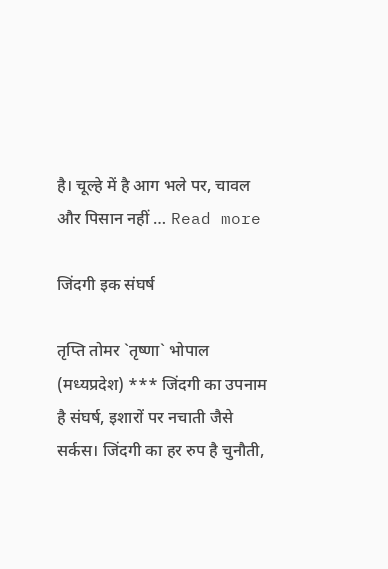है। चूल्हे में है आग भले पर, चावल और पिसान नहीं … Read more

जिंदगी इक संघर्ष

तृप्ति तोमर `तृष्णा` भोपाल (मध्यप्रदेश) *** जिंदगी का उपनाम है संघर्ष, इशारों पर नचाती जैसे सर्कस। जिंदगी का हर रुप है चुनौती,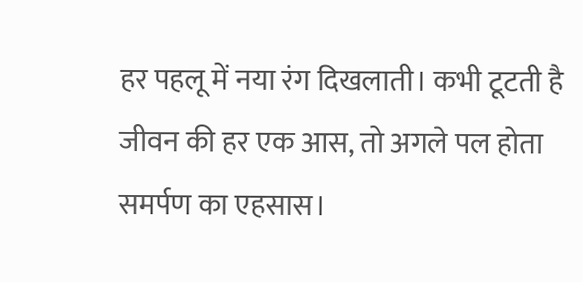हर पहलू में नया रंग दिखलाती। कभी टूटती है जीवन की हर एक आस, तो अगले पल होता समर्पण का एहसास।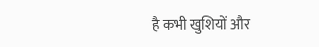है कभी खुशियों और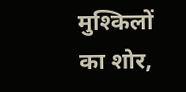मुश्किलों का शोर,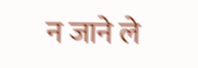न जाने ले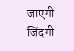जाएगी जिंदगी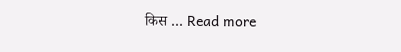किस … Read more